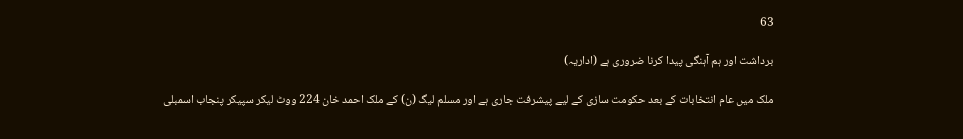63

برداشت اور ہم آہنگی پیدا کرنا ضروری ہے (اداریہ)

ملک میں عام انتخابات کے بعد حکومت سازی کے لیے پیشرفت جاری ہے اور مسلم لیگ (ن) کے ملک احمد خان 224 ووٹ لیکر سپیکر پنجاب اسمبلی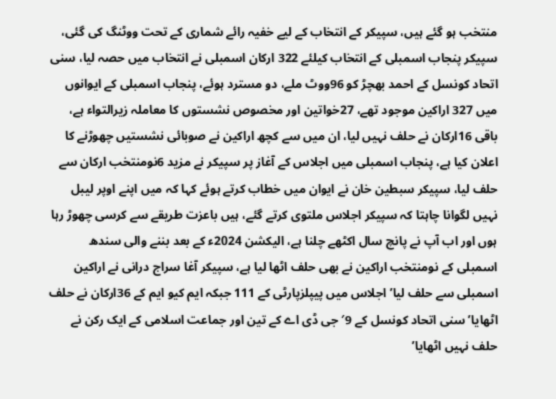منتخب ہو گئے ہیں، سپیکر کے انتخاب کے لیے خفیہ رائے شماری کے تحت ووٹنگ کی گئی، سپیکر پنجاب اسمبلی کے انتخاب کیلئے 322 ارکان اسمبلی نے انتخاب میں حصہ لیا، سنی اتحاد کونسل کے احمد بھچڑ کو 96ووٹ ملے، دو مسترد ہوئے، پنجاب اسمبلی کے ایوانوں میں 327 اراکین موجود تھے، 27خواتین اور مخصوص نشستوں کا معاملہ زیرالتواء ہے، باقی 16ارکان نے حلف نہیں لیا، ان میں سے کچھ اراکین نے صوبائی نشستیں چھوڑنے کا اعلان کیا ہے، پنجاب اسمبلی میں اجلاس کے آغاز پر سپیکر نے مزید 6نومنتخب ارکان سے حلف لیا، سپیکر سبطین خان نے ایوان میں خطاب کرتے ہوئے کہا کہ میں اپنے اوپر لیبل نہیں لگوانا چاہتا کہ سپیکر اجلاس ملتوی کرتے گئے، ہیں باعزت طریقے سے کرسی چھوڑ رہا ہوں اور اب آپ نے پانچ سال اکٹھے چلنا ہے، الیکشن 2024ء کے بعد بننے والی سندھ اسمبلی کے نومنتخب اراکین نے بھی حلف اٹھا لیا ہے، سپیکر آغا سراج درانی نے اراکین اسمبلی سے حلف لیا’ اجلاس میں پیپلزپارٹی کے 111 جبکہ ایم کیو ایم کے 36ارکان نے حلف اٹھایا’ سنی اتحاد کونسل کے 9′ جی ڈی اے کے تین اور جماعت اسلامی کے ایک رکن نے حلف نہیں اٹھایا’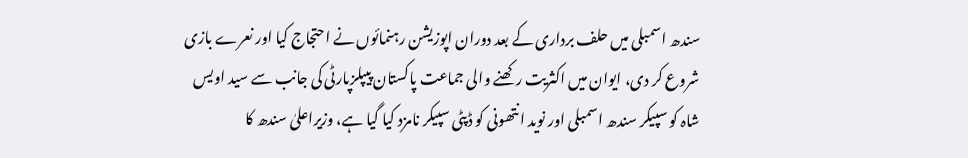سندھ اسمبلی میں حلف برداری کے بعد دوران اپوزیشن رہنمائوں نے احتجاج کیا اور نعرے بازی شروع کر دی، ایوان میں اکثریت رکھنے والی جماعت پاکستان پیپلزپارٹی کی جانب سے سید اویس شاہ کو سپیکر سندھ اسمبلی اور نوید انتھونی کو ڈپٹی سپیکر نامزد کیا گیا ہے، وزیراعلیٰ سندھ کا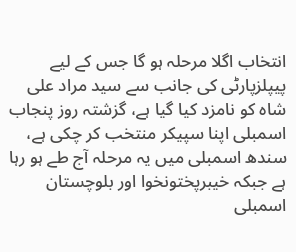انتخاب اگلا مرحلہ ہو گا جس کے لیے پیپلزپارٹی کی جانب سے سید مراد علی شاہ کو نامزد کیا گیا ہے، گزشتہ روز پنجاب اسمبلی اپنا سپیکر منتخب کر چکی ہے، سندھ اسمبلی میں یہ مرحلہ آج طے ہو رہا ہے جبکہ خیبرپختونخوا اور بلوچستان اسمبلی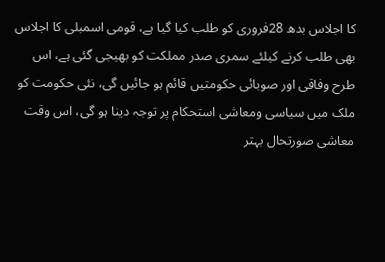کا اجلاس بدھ 28فروری کو طلب کیا گیا ہے، قومی اسمبلی کا اجلاس بھی طلب کرنے کیلئے سمری صدر مملکت کو بھیجی گئی ہے، اس طرح وفاقی اور صوبائی حکومتیں قائم ہو جائیں گی، نئی حکومت کو ملک میں سیاسی ومعاشی استحکام پر توجہ دینا ہو گی، اس وقت معاشی صورتحال بہتر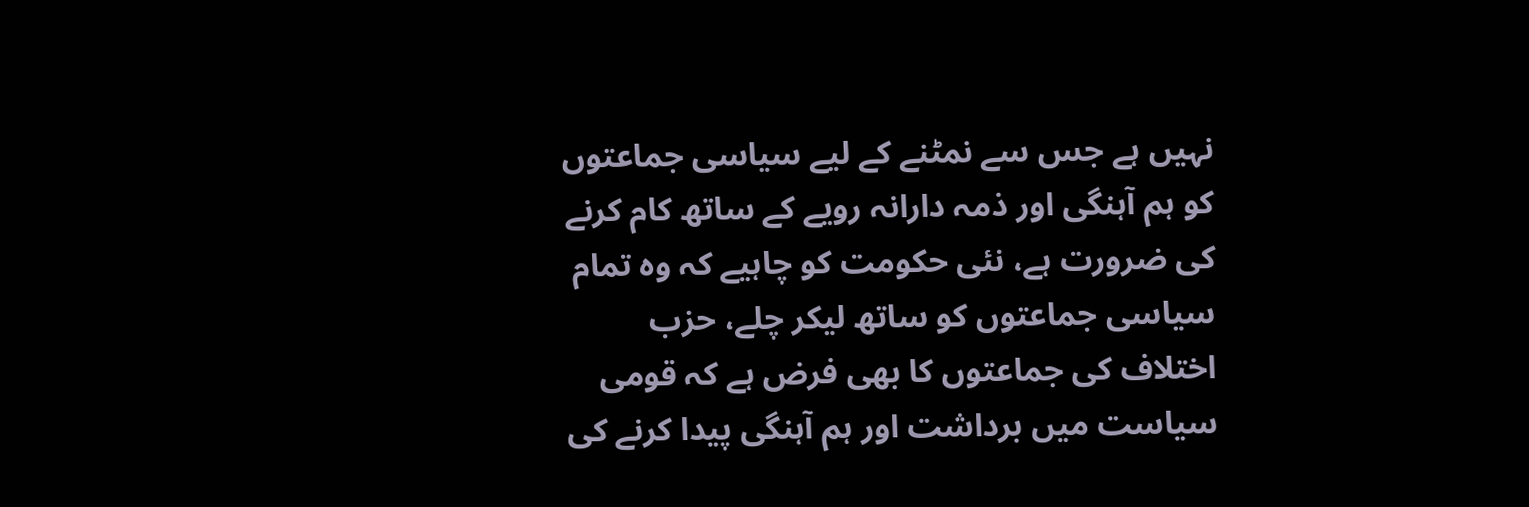نہیں ہے جس سے نمٹنے کے لیے سیاسی جماعتوں کو ہم آہنگی اور ذمہ دارانہ رویے کے ساتھ کام کرنے کی ضرورت ہے، نئی حکومت کو چاہیے کہ وہ تمام سیاسی جماعتوں کو ساتھ لیکر چلے، حزب اختلاف کی جماعتوں کا بھی فرض ہے کہ قومی سیاست میں برداشت اور ہم آہنگی پیدا کرنے کی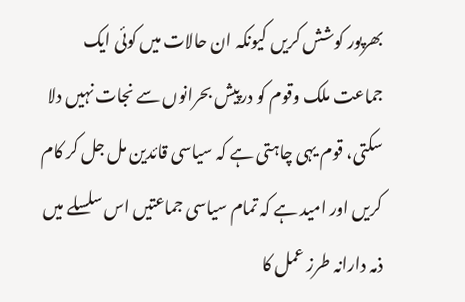بھرپور کوشش کریں کیونکہ ان حالات میں کوئی ایک جماعت ملک وقوم کو درپیش بحرانوں سے نجات نہیں دلا سکتی، قوم یہی چاہتی ہے کہ سیاسی قائدین مل جل کر کام کریں اور امید ہے کہ تمام سیاسی جماعتیں اس سلسلے میں ذمہ دارانہ طرز عمل کا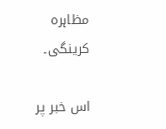مظاہرہ کرینگی۔

اس خبر پر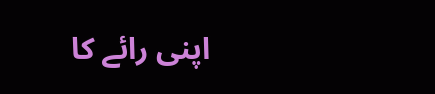اپنی رائے کا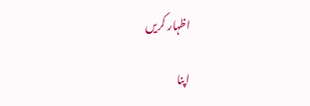اظہار کریں

اپنا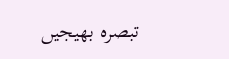تبصرہ بھیجیں